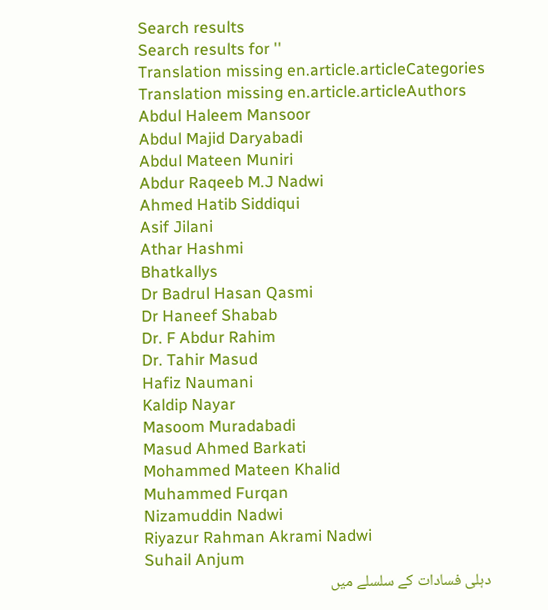Search results
Search results for ''
Translation missing en.article.articleCategories
Translation missing en.article.articleAuthors
Abdul Haleem Mansoor
Abdul Majid Daryabadi
Abdul Mateen Muniri
Abdur Raqeeb M.J Nadwi
Ahmed Hatib Siddiqui
Asif Jilani
Athar Hashmi
Bhatkallys
Dr Badrul Hasan Qasmi
Dr Haneef Shabab
Dr. F Abdur Rahim
Dr. Tahir Masud
Hafiz Naumani
Kaldip Nayar
Masoom Muradabadi
Masud Ahmed Barkati
Mohammed Mateen Khalid
Muhammed Furqan
Nizamuddin Nadwi
Riyazur Rahman Akrami Nadwi
Suhail Anjum
دہلی فسادات کے سلسلے میں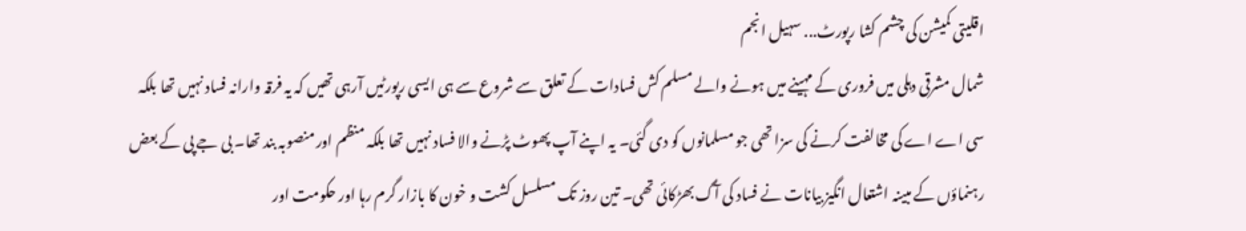اقلیتی کمیشن کی چشم کشا رپورٹ... سہیل انجم
شمال مشرقی دہلی میں فروری کے مہینے میں ہونے والے مسلم کش فسادات کے تعلق سے شروع سے ہی ایسی رپورٹیں آرہی تھیں کہ یہ فرقہ وارانہ فساد نہیں تھا بلکہ سی اے اے کی مخالفت کرنے کی سزا تھی جو مسلمانوں کو دی گئی۔ یہ اپنے آپ پھوٹ پڑنے والا فساد نہیں تھا بلکہ منظم اور منصوبہ بند تھا۔ بی جے پی کے بعض رہنماؤں کے مبینہ اشتعال انگیز بیانات نے فساد کی آگ بھڑکائی تھی۔ تین روز تک مسلسل کشت و خون کا بازار گرم رہا اور حکومت اور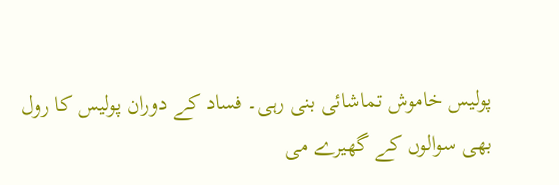پولیس خاموش تماشائی بنی رہی۔ فساد کے دوران پولیس کا رول بھی سوالوں کے گھیرے می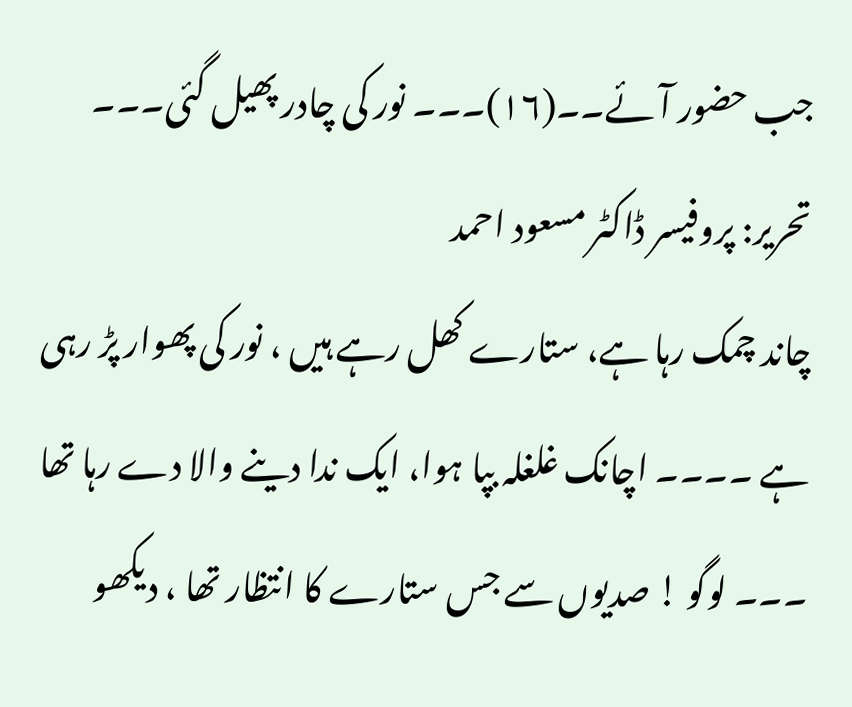جب حضور آئے۔۔(۱۶)۔۔۔ نور کی چادر پھیل گئی۔۔۔ تحریر: پروفیسر ڈاکٹر مسعود احمد
چاند چمک رہا ہے، ستارے کھل رہے ہیں ، نور کی پھوار پڑ رہی ہے ۔۔۔۔ اچانک غلغلہ بپا ہوا، ایک ندا دینے والا دے رہا تھا ۔۔۔ لوگو ! صدیوں سے جس ستارے کا انتظار تھا ، دیکھو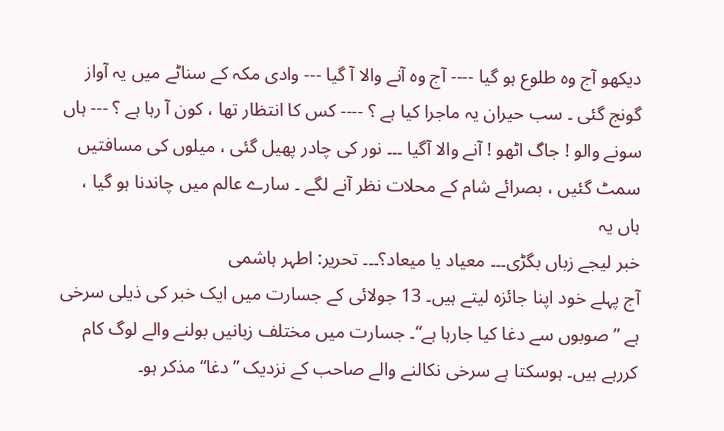دیکھو آج وہ طلوع ہو گیا ---- آج وہ آنے والا آ گیا --- وادی مکہ کے سناٹے میں یہ آواز گونج گئی ۔ سب حیران یہ ماجرا کیا ہے ؟ ---- کس کا انتظار تھا ، کون آ رہا ہے ؟ --- ہاں سونے والو ! جاگ اٹھو ! آنے والا آگیا ۔۔۔ نور کی چادر پھیل گئی ، میلوں کی مسافتیں سمٹ گئیں ، بصرائے شام کے محلات نظر آنے لگے ۔ سارے عالم میں چاندنا ہو گیا ، ہاں یہ
خبر لیجے زباں بگڑی۔۔۔ معیاد یا میعاد؟۔۔۔ تحریر: اطہر ہاشمی
آج پہلے خود اپنا جائزہ لیتے ہیں۔ 13 جولائی کے جسارت میں ایک خبر کی ذیلی سرخی ہے ”صوبوں سے دغا کیا جارہا ہے“۔ جسارت میں مختلف زبانیں بولنے والے لوگ کام کررہے ہیں۔ ہوسکتا ہے سرخی نکالنے والے صاحب کے نزدیک ”دغا“ مذکر ہو۔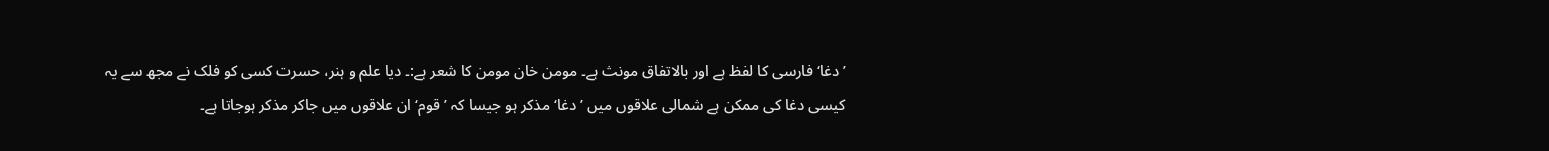’دغا‘ فارسی کا لفظ ہے اور بالاتفاق مونث ہے۔ مومن خان مومن کا شعر ہے:۔ دیا علم و ہنر، حسرت کسی کو فلک نے مجھ سے یہ کیسی دغا کی ممکن ہے شمالی علاقوں میں ’دغا‘ مذکر ہو جیسا کہ ’قوم‘ ان علاقوں میں جاکر مذکر ہوجاتا ہے۔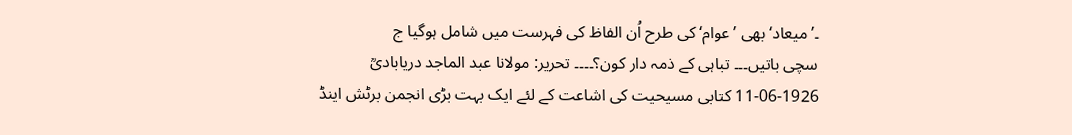۔’میعاد‘ بھی ’عوام‘ کی طرح اُن الفاظ کی فہرست میں شامل ہوگیا ج
سچی باتیں۔۔۔ تباہی کے ذمہ دار کون؟۔۔۔۔ تحریر: مولانا عبد الماجد دریابادیؒ
11-06-1926 کتابی مسیحیت کی اشاعت کے لئے ایک بہت بڑی انجمن برٹش اینڈ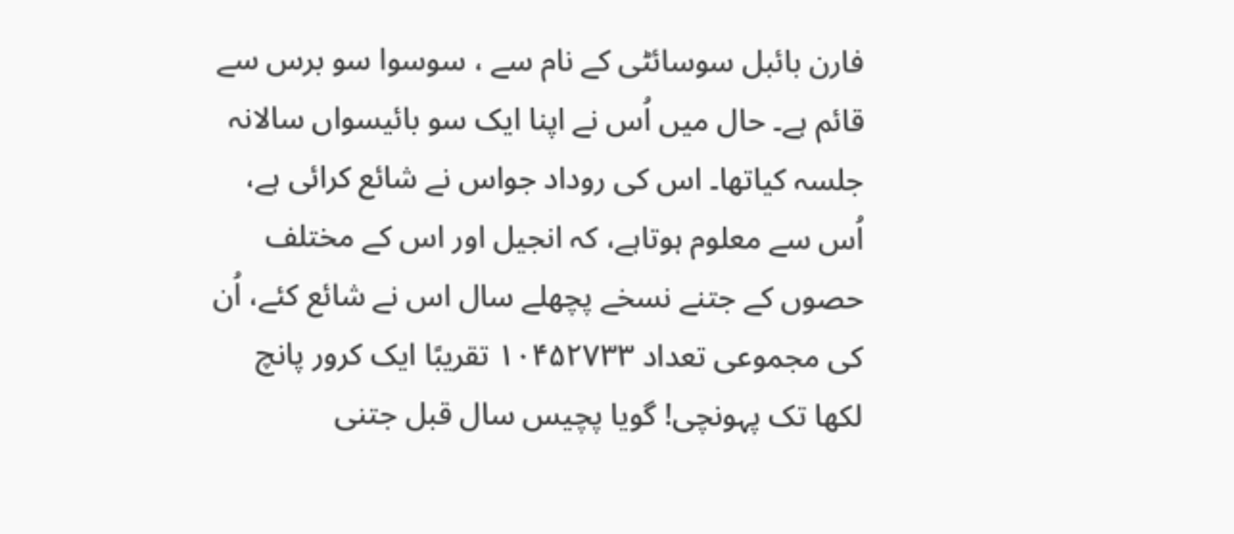فارن بائبل سوسائٹی کے نام سے ، سوسوا سو برس سے قائم ہے۔ حال میں اُس نے اپنا ایک سو بائیسواں سالانہ جلسہ کیاتھا۔ اس کی روداد جواس نے شائع کرائی ہے، اُس سے معلوم ہوتاہے، کہ انجیل اور اس کے مختلف حصوں کے جتنے نسخے پچھلے سال اس نے شائع کئے، اُن کی مجموعی تعداد ۱۰۴۵۲۷۳۳ تقریبًا ایک کرور پانچ لکھا تک پہونچی! گویا پچیس سال قبل جتنی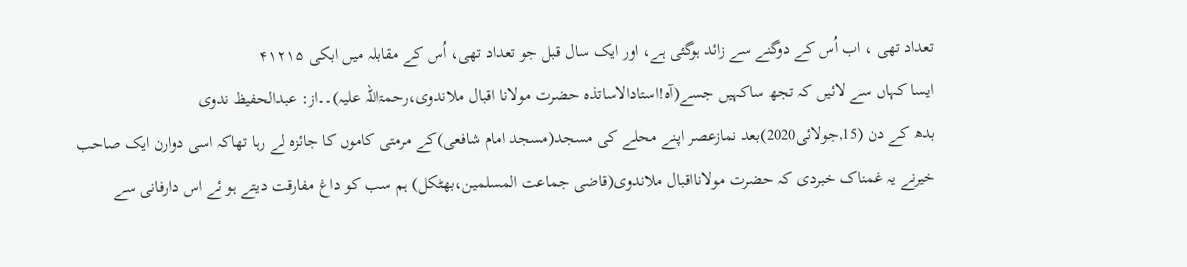تعداد تھی ، اب اُس کے دوگنے سے زائد ہوگئی ہے، اور ایک سال قبل جو تعداد تھی، اُس کے مقابلہ میں ابکی ۴۱۲۱۵
ایسا کہاں سے لائیں کہ تجھ ساکہیں جسے(آہ!استادالاساتذہ حضرت مولانا اقبال ملاندوی،رحمۃاللہ علیہ)۔۔از: عبدالحفیظ ندوی
بدھ کے دن (15,جولائی2020)بعد نمازعصر اپنے محلے کی مسجد(مسجد امام شافعی)کے مرمتی کاموں کا جائزہ لے رہا تھاکہ اسی دوارن ایک صاحب خیرنے یہ غمناک خبردی کہ حضرت مولانااقبال ملاندوی(قاضی جماعت المسلمین،بھٹکل) ہم سب کو داغ مفارقت دیتے ہو ئے اس دارفانی سے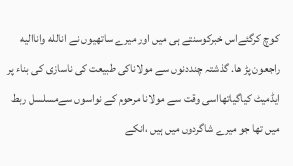کوچ کرگئےاس خبرکوسنتے ہی میں اور میرے ساتھیوں نے انالله وانااليه راجعون پڑ ھا. گذشتہ چنددنوں سے مولاناکی طبیعت کی ناسازی کی بناء پر ایڈمیٹ کیاگیاتھااسی وقت سے مولانا مرحوم کے نواسوں سےمسلسل ربط میں تھا جو میرے شاگردوں میں ہیں ،انکے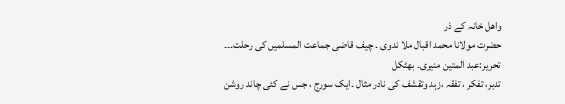واھل خانہ کے ذر
حضرت مولانا محمد اقبال ملا ندوی ۔ چیف قاضی جماعت المسلمیں کی رحلت۔۔۔ تحریر:عبد المتین منیری۔ بھٹکل
تدبر، تفکر ، تفقہ ،زہد وتقشف کی نادر مثال ۔ایک سورج ، جس نے کئی چاند روشن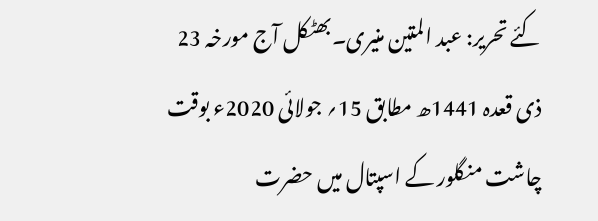کئے تحریر: عبد المتین منیری۔بھٹکل آج مورخہ 23 ذی قعدہ 1441ھ مطابق 15؍ جولائی 2020ء بوقت چاشت منگلور کے اسپتال میں حضرت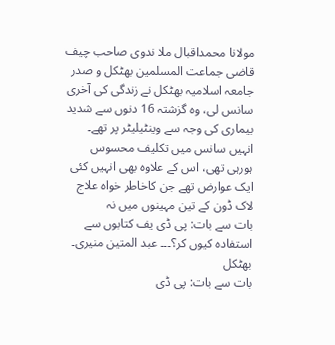مولانا محمداقبال ملا ندوی صاحب چیف قاضی جماعت المسلمین بھٹکل و صدر جامعہ اسلامیہ بھٹکل نے زندگی کی آخری سانس لی، وہ گزشتہ 16 دنوں سے شدید بیماری کی وجہ سے وینٹیلیٹر پر تھے۔ انہیں سانس میں تکلیف محسوس ہورہی تھی، اس کے علاوہ بھی انہیں کئی ایک عوارض تھے جن کاخاطر خواہ علاج لاک ڈون کے تین مہینوں میں نہ
بات سے بات: پی ڈی یف کتابوں سے استفادہ کیوں کر؟۔۔۔ عبد المتین منیری۔ بھٹکل
بات سے بات: پی ڈی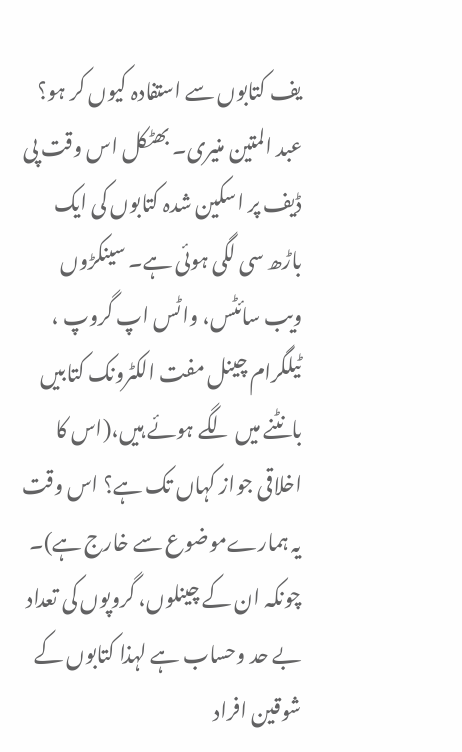یف کتابوں سے استفادہ کیوں کر ہو؟ عبد المتین منیری۔ بھٹکل اس وقت پی ڈیف پر اسکین شدہ کتابوں کی ایک باڑھ سی لگی ہوئی ہے۔ سینکڑوں ویب سائٹس، واٹس اپ گروپ ، ٹیلگرام چینل مفت الکٹرونک کتابیں بانٹنے میں لگے ہوئے ہیں،(اس کا اخلاقی جواز کہاں تک ہے؟ اس وقت یہ ہمارےموضوع سے خارج ہے)۔ چونکہ ان کے چینلوں، گروپوں کی تعداد بے حد وحساب ہے لہذا کتابوں کے شوقین افراد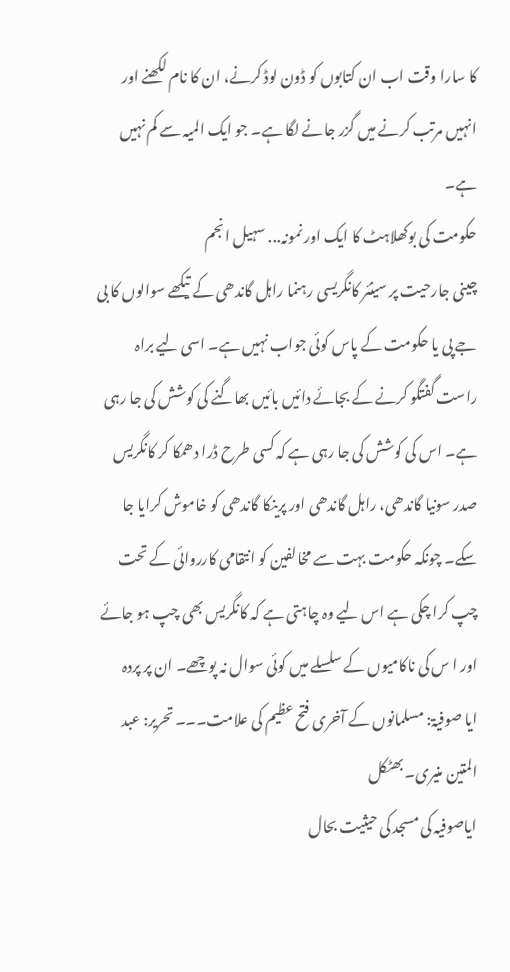کا سارا وقت اب ان کتابوں کو ڈون لوڈ کرنے، ان کا نام لکھنے اور انہیں مرتب کرنے میں گزر جانے لگا ہے۔ جو ایک المیہ سے کم نہیں ہے۔
حکومت کی بوکھلاہٹ کا ایک اور نمونہ... سہیل انجم
چینی جارحیت پر سینئر کانگریسی رہنما راہل گاندھی کے تیکھے سوالوں کا بی جے پی یا حکومت کے پاس کوئی جواب نہیں ہے۔ اسی لیے براہ راست گفتگو کرنے کے بجائے دائیں بائیں بھاگنے کی کوشش کی جا رہی ہے۔ اس کی کوشش کی جا رہی ہے کہ کسی طرح ڈرا دھمکا کر کانگریس صدر سونیا گاندھی، راہل گاندھی اور پرینکا گاندھی کو خاموش کرایا جا سکے۔ چونکہ حکومت بہت سے مخالفین کو انتقامی کارروائی کے تحت چپ کرا چکی ہے اس لیے وہ چاہتی ہے کہ کانگریس بھی چپ ہو جائے اور ا س کی ناکامیوں کے سلسلے میں کوئی سوال نہ پوچھے۔ ان پر پردہ
ایا صوفیۃ: مسلمانوں کے آخری فتح عظیم کی علامت۔۔۔ تحریر: عبد المتین منیری۔ بھٹکل
ایاصوفیہ کی مسجد کی حیثیت بحال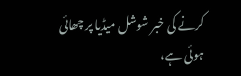کرنے کی خبر شوشل میڈیا پر چھائی ہوئی ہے،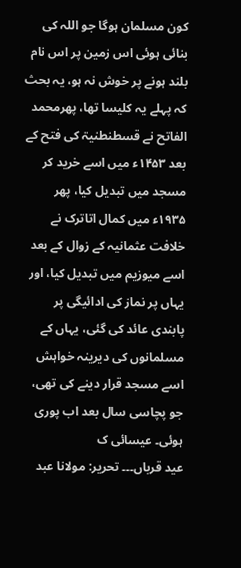کون مسلمان ہوگا جو اللہ کی بنائی ہوئی اس زمین پر اس نام بلند ہونے پر خوش نہ ہو، یہ بحث کہ پہلے یہ کلیسا تھا، پھرمحمد الفاتح نے قسطنطنیۃ کی فتح کے بعد ۱۴۵۳ء میں اسے خرید کر مسجد میں تبدیل کیا، پھر ۱۹۳۵ء میں کمال اتاترک نے خلافت عثمانیہ کے زوال کے بعد اسے میوزیم میں تبدیل کیا، اور یہاں پر نماز کی ادائیگی پر پابندی عائد کی گئی، یہاں کے مسلمانوں کی دیرینہ خواہش اسے مسجد قرار دینے کی تھی، جو پچاسی سال بعد اب پوری ہوئی۔ عیسائی ک
عید قرباں۔۔۔ تحریر: مولانا عبد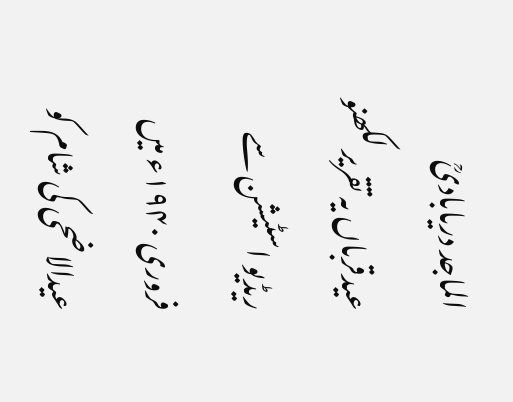الماجد دریابادیؒ
عیدقرباں یہ تقریر لکھنو ریڈیو اسٹیشن سے فروری ۱۹۴۰ء میں عیدالاضحی کی شام کو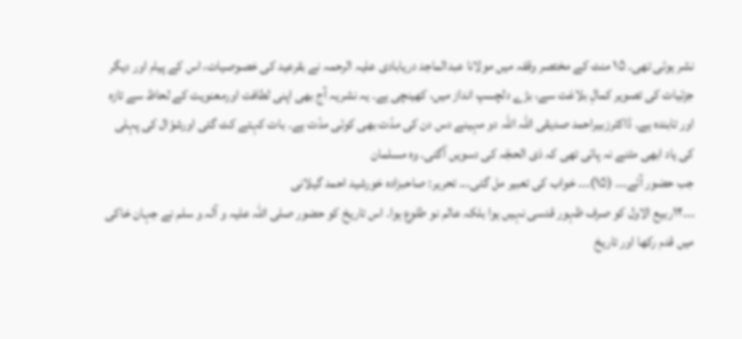نشر ہوئی تھی۔ ۱۵ منٹ کے مختصر وقفہ میں مولانا عبدالماجد دریابادی علیہ الرحمہ نے بقرعید کی خصوصیات، اس کے پیام اور دیگر جزئیات کی تصویر کمالِ بلاغت سے، بڑے دلچسپ انداز میں، کھینچی ہے۔ یہ نشریہ آج بھی اپنی لطافت اورمعنویت کے لحاظ سے تازہ اور تابندہ ہے۔ ڈاکٹرزبیراحمد صدیقی اللہ اللہ دو مہینے دس دن کی مدّت بھی کوئی مدّت ہے۔ بات کہتے کٹ گئی اورشوّال کی پہلی کی یاد ابھی مٹنے نہ پائی تھی کہ ذی الحجّہ کی دسویں آگئی۔ وہ مسلمان
جب حضور آئے۔۔۔ (۱۵)۔۔۔ خواب کی تعبیر مل گئی۔۔۔ تحریر: صاحبزادہ خورشید احمد گیلانی
۔۔۔۱۲ربیع الاول کو صرف ظہور قدسی نہیں ہوا بلکہ عالم نو طلوع ہوا۔ اس تاریخ کو حضور صلی اللہ علیہ و آلہ و سلم نے جہان خاکی میں قدم رکھا اور تاریخ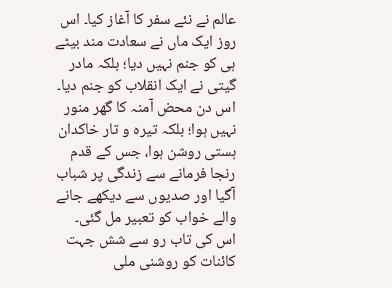عالم نے نئے سفر کا آغاز کیا۔ اس روز ایک ماں نے سعادت مند بیٹے ہی کو جنم نہیں دیا؛ بلکہ مادر گیتی نے ایک انقلاب کو جنم دیا۔ اس دن محض آمنہ کا گھر منور نہیں ہوا؛ بلکہ تیرہ و تار خاکدان ہستی روشن ہوا، جس کے قدم رنجا فرمانے سے زندگی پر شباب آگیا اور صدیوں سے دیکھے جانے والے خواب کو تعبیر مل گئی۔ اس کی تاب رو سے شش جہت کائنات کو روشنی ملی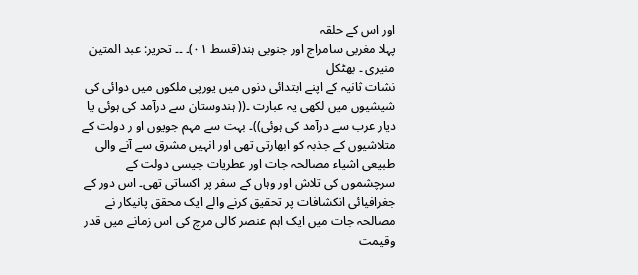اور اس کے حلقہ
پہلا مغربی سامراج اور جنوبی ہند(قسط ۰۱)۔ ۔۔ تحریر: عبد المتین منیری ۔ بھٹکل
نشات ثانیہ کے اپنے ابتدائی دنوں میں یورپی ملکوں میں دوائی کی شیشیوں میں لکھی یہ عبارت ۔(( ہندوستان سے درآمد کی ہوئی یا دیار عرب سے درآمد کی ہوئی))۔ بہت سے مہم جویوں او ر دولت کے متلاشیوں کے جذبہ کو ابھارتی تھی اور انہیں مشرق سے آنے والی طبیعی اشیاء مصالحہ جات اور عطریات جیسی دولت کے سرچشموں کی تلاش اور وہاں کے سفر پر اکساتی تھی۔ اس دور کے جغرافیائی انکشافات پر تحقیق کرنے والے ایک محقق پانیکار نے مصالحہ جات میں ایک اہم عنصر کالی مرچ کی اس زمانے میں قدر وقیمت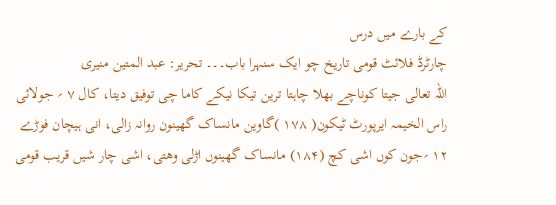کے بارے میں درس
چارٹرڈ فلائٹ قومی تاریخ چو ایک سنہرا باب۔۔۔ تحریر: عبد المتین منیری
اللہ تعالی جیتا کوناچے بھلا چاہتا ترین تیکا نیکے کاما چی توفیق دیتا، کال ۷ ؍ جولائی راس الخیمہ ایرپورٹ ٹیکون( ۱۷۸ )گاوین مانساک گھینون روانہ زالی، انی ہیچان فوڑے ۱۲ ؍جون کوں اشی کچ (۱۸۴) مانساک گھینوں اڑلی وھتی، اشی چار شیں قریب قومی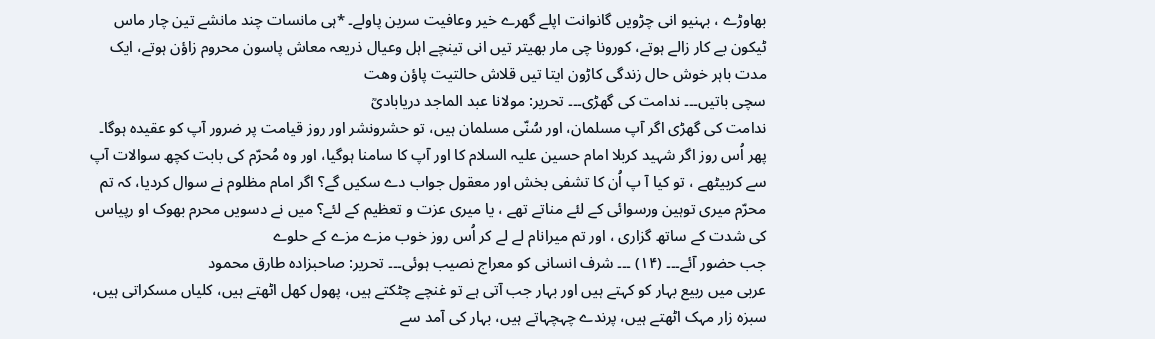بھاوڑے ، بہنیو انی چڑویں گانوانت اپلے گھرے خیر وعافیت سرین پاولے۔ *ہی مانسات چند مانشے تین چار ماس ٹیکون بے کار زالے ہوتے، کورونا چی مار بھیتر تیں انی تینچے اہل وعیال ذریعہ معاش پاسون محروم زاؤن ہوتے، ایک مدت باہر خوش حال زندگی کاڑون ایتا تیں قلاش حالتیت پاؤن وھت
سچی باتیں۔۔۔ ندامت کی گھڑی۔۔۔ تحریر: مولانا عبد الماجد دریابادیؒ
ندامت کی گھڑی اگر آپ مسلمان، اور سُنّی مسلمان ہیں، تو حشرونشر اور روز قیامت پر ضرور آپ کو عقیدہ ہوگا۔ پھر اُس روز اگر شہید کربلا امام حسین علیہ السلام کا اور آپ کا سامنا ہوگیا، اور وہ مُحرّم کی بابت کچھ سوالات آپ سے کربیٹھے ، تو کیا آ پ اُن کا تشفی بخش اور معقول جواب دے سکیں گے؟ اگر امام مظلوم نے سوال کردیا، کہ تم محرّم میری توہین ورسوائی کے لئے مناتے تھے ، یا میری عزت و تعظیم کے لئے؟ میں نے دسویں محرم بھوک او رپیاس کی شدت کے ساتھ گزاری ، اور تم میرانام لے لے کر اُس روز خوب مزے مزے کے حلوے
جب حضور آئے۔۔۔ (۱۴) ۔۔۔ شرف انسانی کو معراج نصیب ہوئی۔۔۔ تحریر: صاحبزادہ طارق محمود
عربی میں ربیع بہار کو کہتے ہیں اور بہار جب آتی ہے تو غنچے چٹکتے ہیں، پھول کھل اٹھتے ہیں، کلیاں مسکراتی ہیں، سبزہ زار مہک اٹھتے ہیں، پرندے چہچہاتے ہیں، بہار کی آمد سے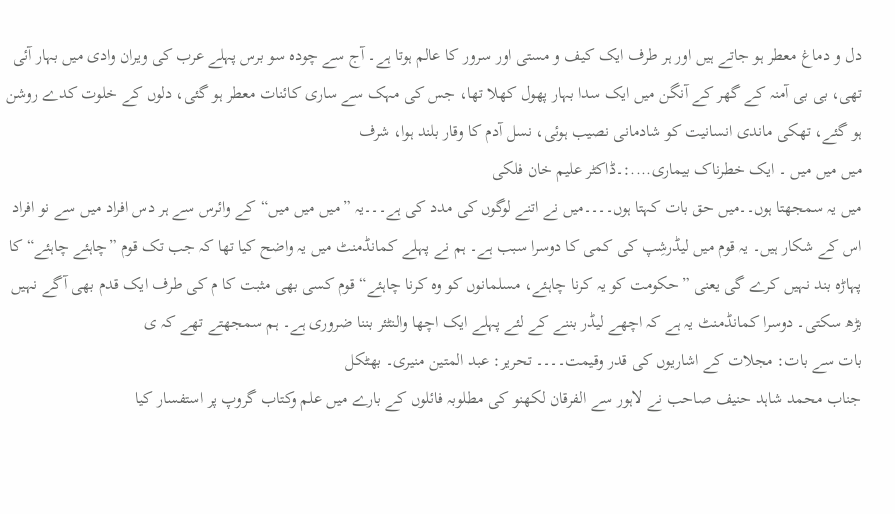دل و دماغ معطر ہو جاتے ہیں اور ہر طرف ایک کیف و مستی اور سرور کا عالم ہوتا ہے۔ آج سے چودہ سو برس پہلے عرب کی ویران وادی میں بہار آئی تھی، بی بی آمنہ کے گھر کے آنگن میں ایک سدا بہار پھول کھلا تھا، جس کی مہک سے ساری کائنات معطر ہو گئی، دلوں کے خلوت کدے روشن ہو گئے، تھکی ماندی انسانیت کو شادمانی نصیب ہوئی، نسل آدم کا وقار بلند ہوا، شرف
میں میں میں ۔ ایک خطرناک بیماری....:۔ڈاکٹر علیم خان فلکی
میں یہ سمجھتا ہوں۔۔میں حق بات کہتا ہوں۔۔۔۔میں نے اتنے لوگوں کی مدد کی ہے۔۔۔یہ ”میں میں میں“کے وائرس سے ہر دس افراد میں سے نو افراد اس کے شکار ہیں۔ یہ قوم میں لیڈرشِپ کی کمی کا دوسرا سبب ہے۔ ہم نے پہلے کمانڈمنٹ میں یہ واضح کیا تھا کہ جب تک قوم ”چاہئے چاہئے“ کا پہاڑہ بند نہیں کرے گی یعنی ”حکومت کو یہ کرنا چاہئے، مسلمانوں کو وہ کرنا چاہئے“ قوم کسی بھی مثبت کا م کی طرف ایک قدم بھی آگے نہیں بڑھ سکتی۔ دوسرا کمانڈمنٹ یہ ہے کہ اچھے لیڈر بننے کے لئے پہلے ایک اچھا والنٹئر بننا ضروری ہے۔ ہم سمجھتے تھے کہ ی
بات سے بات: مجلات کے اشاریوں کی قدر وقیمت۔۔۔۔ تحریر: عبد المتین منیری۔ بھٹکل
جناب محمد شاہد حنیف صاحب نے لاہور سے الفرقان لکھنو کی مطلوبہ فائلوں کے بارے میں علم وکتاب گروپ پر استفسار کیا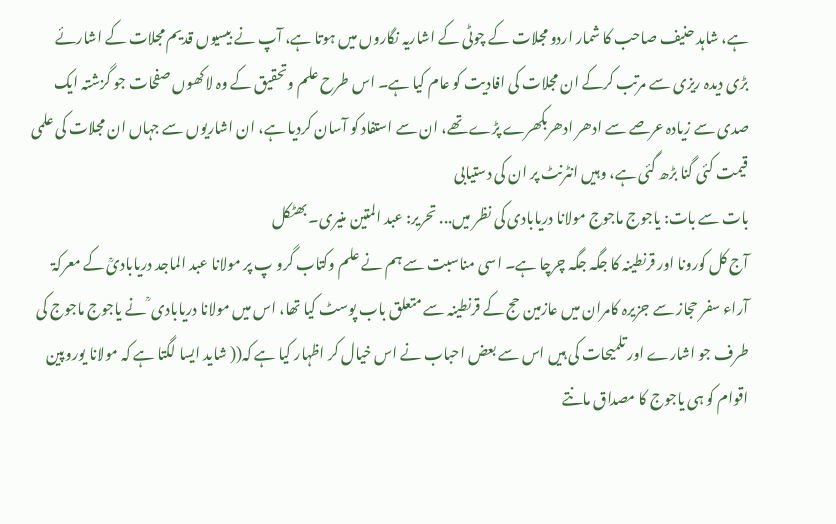ہے، شاہد حنیف صاحب کا شمار اردو مجلات کے چوٹی کے اشاریہ نگاروں میں ہوتا ہے، آپ نے بیسیوں قدیم مجلات کے اشارئے بڑی دیدہ ریزی سے مرتب کرکے ان مجلات کی افادیت کو عام کیا ہے۔ اس طرح علم وتحقیق کے وہ لاکھوں صفحات جو گزشتہ ایک صدی سے زیادہ عرصے سے ادھر ادھربکھرے پڑے تھے، ان سے استفاد کو آسان کردیا ہے، ان اشاریوں سے جہاں ان مجلات کی علمی قیمت کئی گنا بڑھ گئی ہے، وہیں انٹرنٹ پر ان کی دستیابی
بات سے بات: یاجوج ماجوج مولانا دریابادی کی نظر میں... تحریر: عبد المتین منیری۔ بھٹکل
آج کل کورونا اور قرنطینہ کا جگہ جگہ چرچا ہے۔ اسی مناسبت سے ہم نے علم وکتاب گرو پ پر مولانا عبد الماجد دریابادیؒ کے معرکۃ آراء سفر حجاز سے جزیرہ کامران میں عازمین حج کے قرنطینہ سے متعلق باب پوسٹ کیا تھا، اس میں مولانا دریابادی ؒ نے یاجوج ماجوج کی طرف جو اشارے اور تلمیحات کی ہیں اس سے بعض احباب نے اس خیال کر اظہار کیا ہے کہ(( شاید ایسا لگتا ہے کہ مولانا یوروپین اقوام کو ہی یاجوج کا مصداق مانتے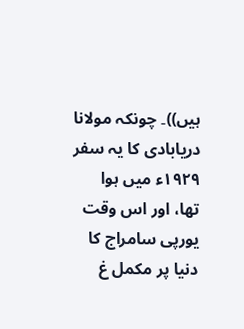ہیں))۔ چونکہ مولانا دریابادی کا یہ سفر ۱۹۲۹ء میں ہوا تھا، اور اس وقت یورپی سامراج کا دنیا پر مکمل غ